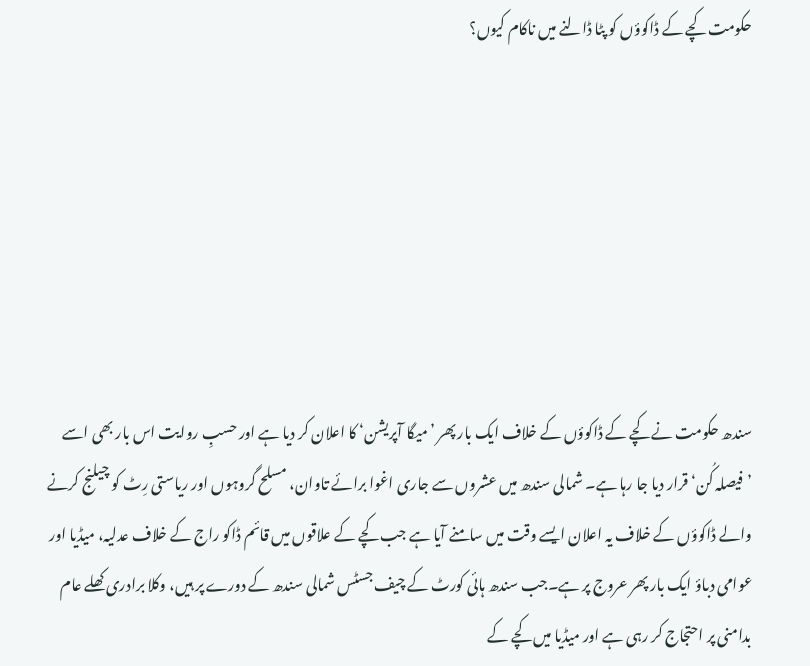حکومت کچے کے ڈاکوؤں کو پٹا ڈالنے میں ناکام کیوں؟







سندھ حکومت نے کچے کے ڈاکوؤں کے خلاف ایک بار پھر ’میگا آپریشن‘ کا اعلان کر دیا ہے اور حسبِ روایت اس بار بھی اسے ’فیصلہ کُن‘ قرار دیا جا رہا ہے۔ شمالی سندھ میں عشروں سے جاری اغوا برائے تاوان، مسلح گروہوں اور ریاستی رِٹ کو چیلنج کرنے والے ڈاکوؤں کے خلاف یہ اعلان ایسے وقت میں سامنے آیا ہے جب کچے کے علاقوں میں قائم ڈاکو راج کے خلاف عدلیہ، میڈیا اور عوامی دباؤ ایک بار پھر عروج پر ہے۔جب سندھ ہائی کورٹ کے چیف جسٹس شمالی سندھ کے دورے پر ہیں، وکلا برادری کھلے عام بدامنی پر احتجاج کر رہی ہے اور میڈیا میں کچے کے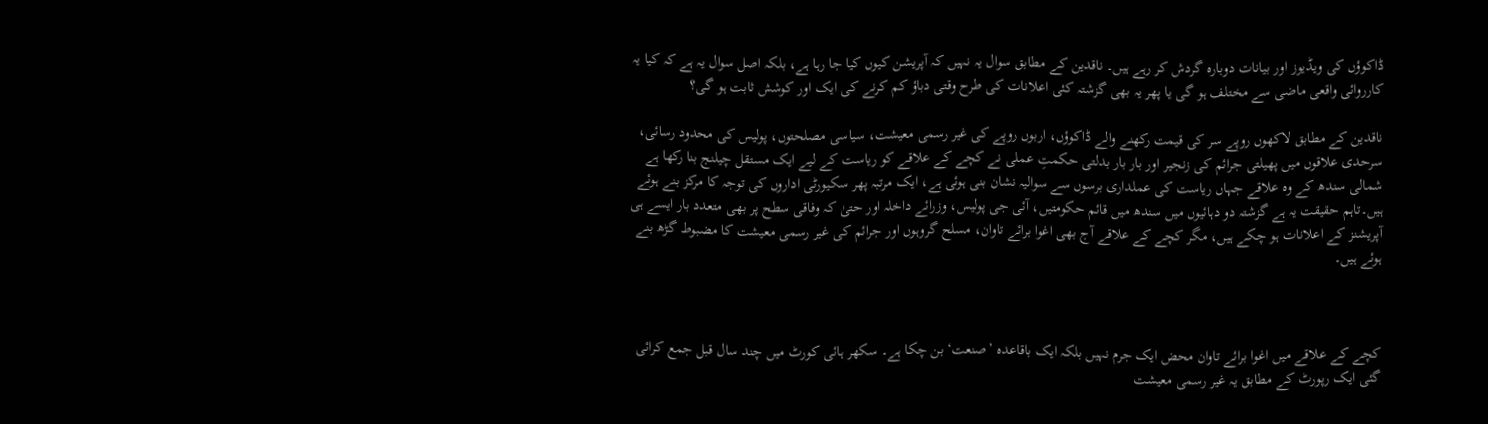ڈاکوؤں کی ویڈیوز اور بیانات دوبارہ گردش کر رہے ہیں۔ ناقدین کے مطابق سوال یہ نہیں کہ آپریشن کیوں کیا جا رہا ہے، بلکہ اصل سوال یہ ہے کہ کیا یہ کارروائی واقعی ماضی سے مختلف ہو گی یا پھر یہ بھی گزشتہ کئی اعلانات کی طرح وقتی دباؤ کم کرنے کی ایک اور کوشش ثابت ہو گی؟

ناقدین کے مطابق لاکھوں روپے سر کی قیمت رکھنے والے ڈاکوؤں، اربوں روپے کی غیر رسمی معیشت، سیاسی مصلحتوں، پولیس کی محدود رسائی، سرحدی علاقوں میں پھیلتی جرائم کی زنجیر اور بار بار بدلتی حکمتِ عملی نے کچے کے علاقے کو ریاست کے لیے ایک مستقل چیلنج بنا رکھا ہے شمالی سندھ کے وہ علاقے جہاں ریاست کی عملداری برسوں سے سوالیہ نشان بنی ہوئی ہے، ایک مرتبہ پھر سکیورٹی اداروں کی توجہ کا مرکز بنے ہوئے ہیں۔تاہم حقیقت یہ ہے گزشتہ دو دہائیوں میں سندھ میں قائم حکومتیں، آئی جی پولیس، وزرائے داخلہ اور حتیٰ کہ وفاقی سطح پر بھی متعدد بار ایسے ہی آپریشنز کے اعلانات ہو چکے ہیں، مگر کچے کے علاقے آج بھی اغوا برائے تاوان، مسلح گروہوں اور جرائم کی غیر رسمی معیشت کا مضبوط گڑھ بنے ہوئے ہیں۔



کچے کے علاقے میں اغوا برائے تاوان محض ایک جرم نہیں بلکہ ایک باقاعدہ ’صنعت‘ بن چکا ہے۔ سکھر ہائی کورٹ میں چند سال قبل جمع کرائی گئی ایک رپورٹ کے مطابق یہ غیر رسمی معیشت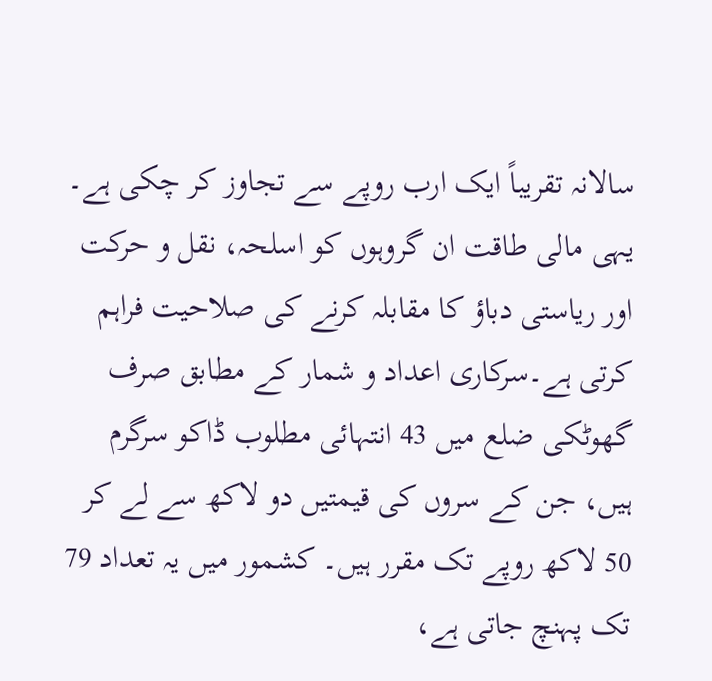سالانہ تقریباً ایک ارب روپے سے تجاوز کر چکی ہے۔ یہی مالی طاقت ان گروہوں کو اسلحہ، نقل و حرکت اور ریاستی دباؤ کا مقابلہ کرنے کی صلاحیت فراہم کرتی ہے۔سرکاری اعداد و شمار کے مطابق صرف گھوٹکی ضلع میں 43 انتہائی مطلوب ڈاکو سرگرم ہیں، جن کے سروں کی قیمتیں دو لاکھ سے لے کر 50 لاکھ روپے تک مقرر ہیں۔ کشمور میں یہ تعداد 79 تک پہنچ جاتی ہے،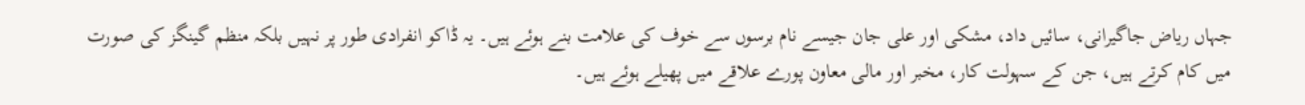جہاں ریاض جاگیرانی، سائیں داد، مشکی اور علی جان جیسے نام برسوں سے خوف کی علامت بنے ہوئے ہیں۔ یہ ڈاکو انفرادی طور پر نہیں بلکہ منظم گینگز کی صورت میں کام کرتے ہیں، جن کے سہولت کار، مخبر اور مالی معاون پورے علاقے میں پھیلے ہوئے ہیں۔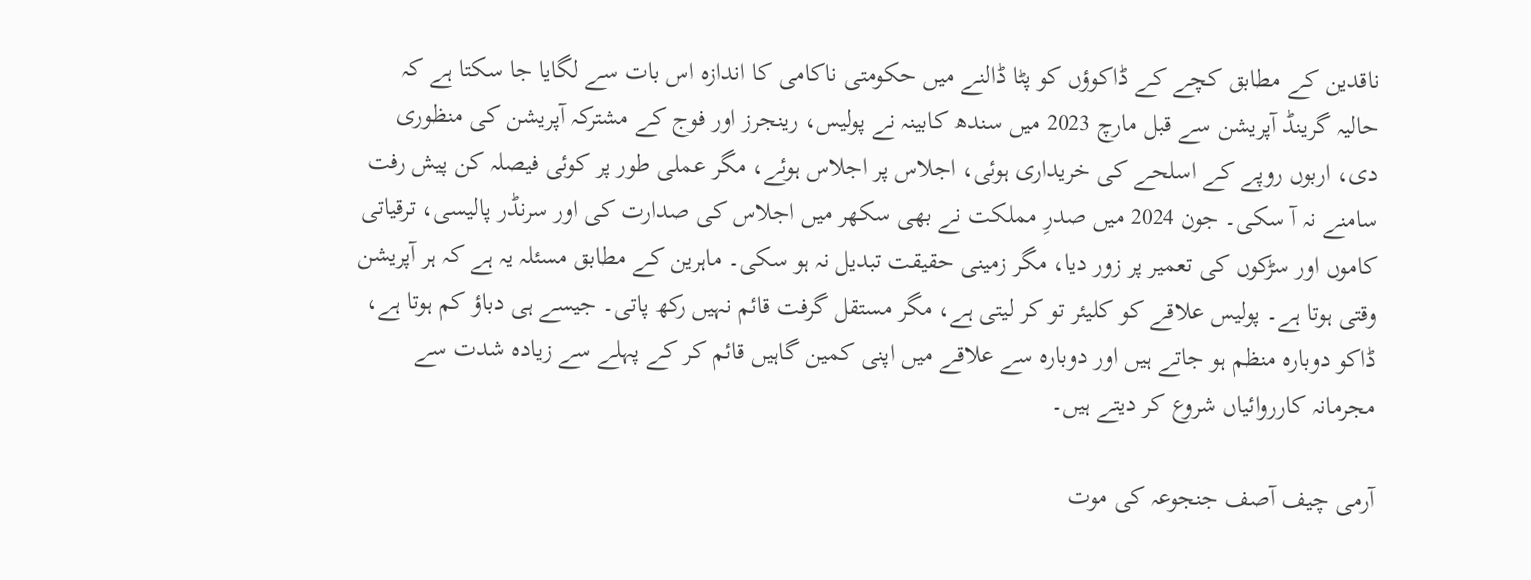ناقدین کے مطابق کچے کے ڈاکوؤں کو پٹا ڈالنے میں حکومتی ناکامی کا اندازہ اس بات سے لگایا جا سکتا ہے کہ حالیہ گرینڈ آپریشن سے قبل مارچ 2023 میں سندھ کابینہ نے پولیس، رینجرز اور فوج کے مشترکہ آپریشن کی منظوری دی، اربوں روپے کے اسلحے کی خریداری ہوئی، اجلاس پر اجلاس ہوئے، مگر عملی طور پر کوئی فیصلہ کن پیش رفت سامنے نہ آ سکی۔ جون 2024 میں صدرِ مملکت نے بھی سکھر میں اجلاس کی صدارت کی اور سرنڈر پالیسی، ترقیاتی کاموں اور سڑکوں کی تعمیر پر زور دیا، مگر زمینی حقیقت تبدیل نہ ہو سکی۔ ماہرین کے مطابق مسئلہ یہ ہے کہ ہر آپریشن وقتی ہوتا ہے۔ پولیس علاقے کو کلیئر تو کر لیتی ہے، مگر مستقل گرفت قائم نہیں رکھ پاتی۔ جیسے ہی دباؤ کم ہوتا ہے، ڈاکو دوبارہ منظم ہو جاتے ہیں اور دوبارہ سے علاقے میں اپنی کمین گاہیں قائم کر کے پہلے سے زیادہ شدت سے مجرمانہ کارروائیاں شروع کر دیتے ہیں۔

آرمی چیف آصف جنجوعہ کی موت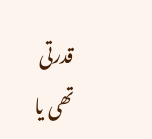قدرتی تھی یا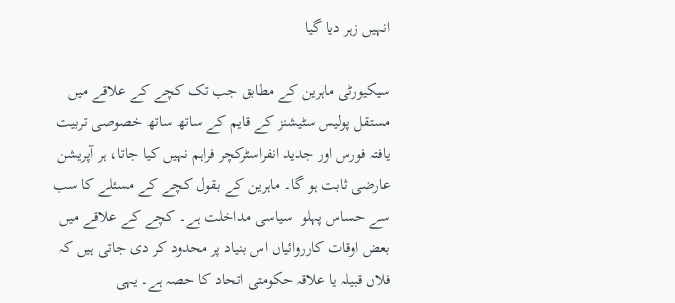انہیں زہر دیا گیا

سیکیورٹی ماہرین کے مطابق جب تک کچے کے علاقے میں مستقل پولیس سٹیشنز کے قایم کے ساتھ ساتھ خصوصی تربیت یافتہ فورس اور جدید انفراسٹرکچر فراہم نہیں کیا جاتا، ہر آپریشن عارضی ثابت ہو گا۔ ماہرین کے بقول کچے کے مسئلے کا سب سے حساس پہلو  سیاسی مداخلت ہے۔ کچے کے علاقے میں بعض اوقات کارروائیاں اس بنیاد پر محدود کر دی جاتی ہیں کہ فلاں قبیلہ یا علاقہ حکومتی اتحاد کا حصہ ہے۔ یہی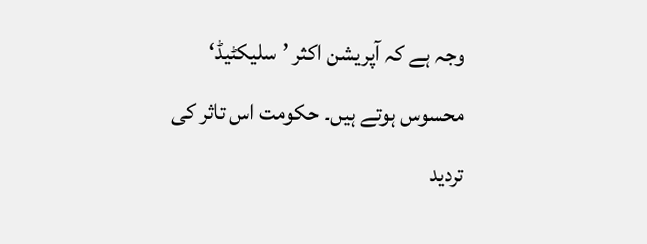وجہ ہے کہ آپریشن اکثر ’سلیکٹیڈ‘ محسوس ہوتے ہیں۔ حکومت اس تاثر کی تردید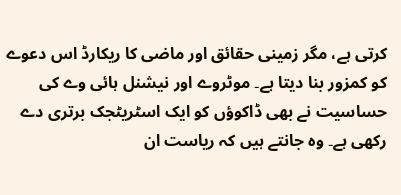کرتی ہے، مگر زمینی حقائق اور ماضی کا ریکارڈ اس دعوے کو کمزور بنا دیتا ہے۔ موٹروے اور نیشنل ہائی وے کی حساسیت نے بھی ڈاکوؤں کو ایک اسٹریٹجک برتری دے رکھی ہے۔ وہ جانتے ہیں کہ ریاست ان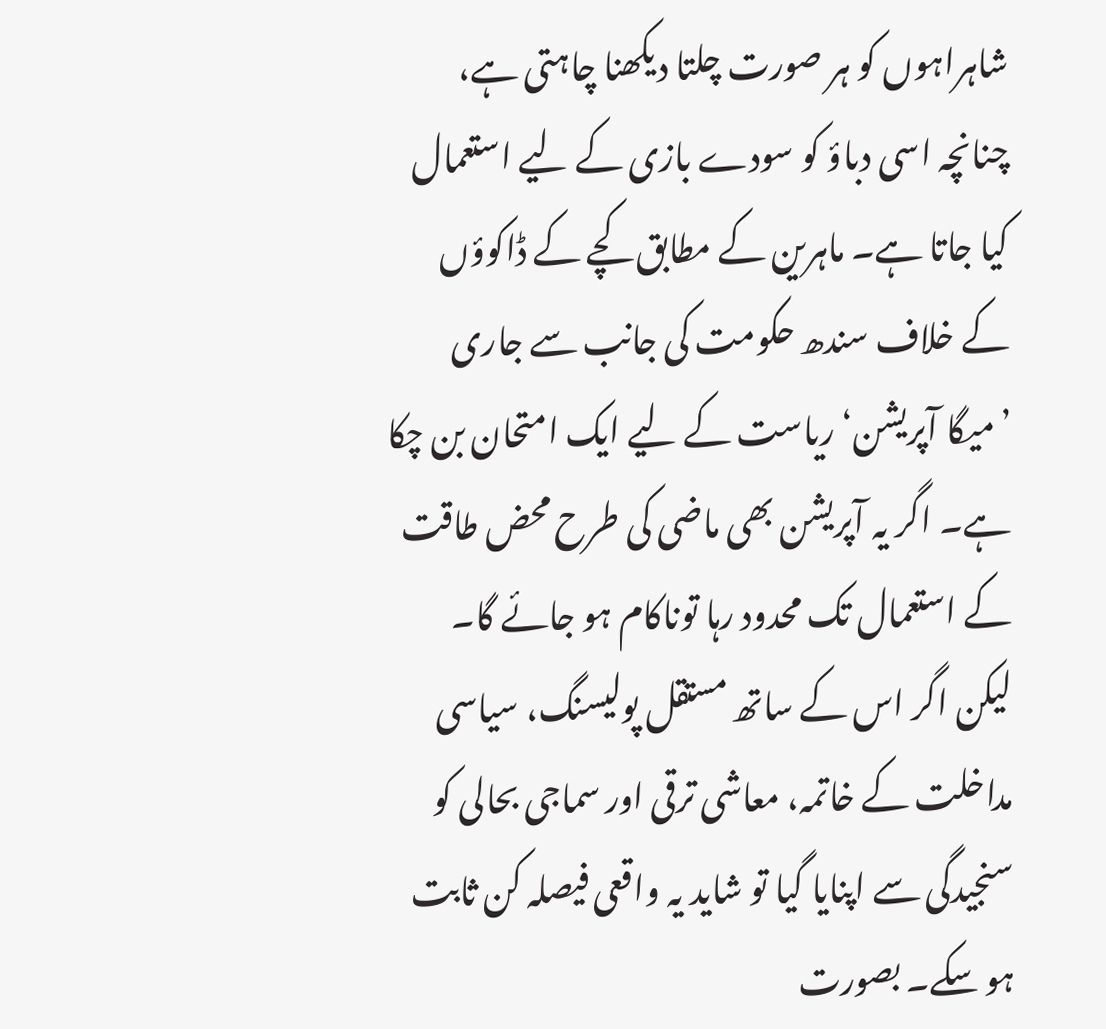شاہراہوں کو ہر صورت چلتا دیکھنا چاہتی ہے، چنانچہ اسی دباؤ کو سودے بازی کے لیے استعمال کیا جاتا ہے۔ ماہرین کے مطابق کچے کے ڈاکوؤں کے خلاف سندھ حکومت کی جانب سے جاری ’میگا آپریشن‘ ریاست کے لیے ایک امتحان بن چکا ہے۔ اگر یہ آپریشن بھی ماضی کی طرح محض طاقت کے استعمال تک محدود رہا توناکام ہو جائے گا۔ لیکن اگر اس کے ساتھ مستقل پولیسنگ، سیاسی مداخلت کے خاتمہ، معاشی ترقی اور سماجی بحالی کو سنجیدگی سے اپنایا گیا تو شاید یہ واقعی فیصلہ کن ثابت ہو سکے۔ بصورت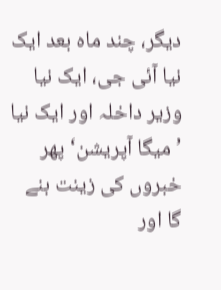دیگر، چند ماہ بعد ایک نیا آئی جی، ایک نیا وزیر داخلہ اور ایک نیا ’میگا آپریشن‘ پھر خبروں کی زینت بنے گا اور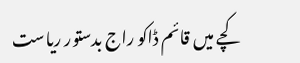کچے میں قائم ڈاکو راج بدستور ریاست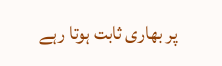پر بھاری ثابت ہوتا رہے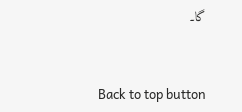گا۔



Back to top button